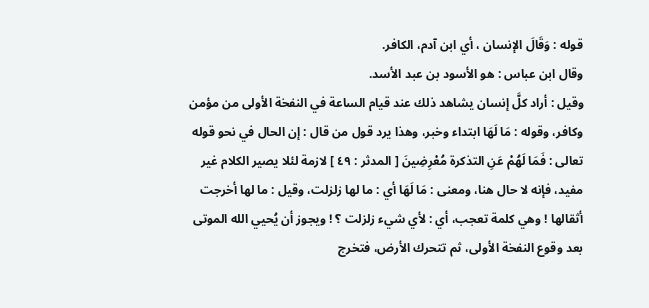قوله : وَقَالَ الإنسان ، أي ابن آدم، الكافر.
وقال ابن عباس : هو الأسود بن عبد الأسد.
وقيل : أراد كلَّ إنسان يشاهد ذلك عند قيام الساعة في النفخة الأولى من مؤمن وكافر، وقوله : مَا لَهَا ابتداء وخبر، وهذا يرد قول من قال : إن الحال في نحو قوله تعالى : فَمَا لَهُمْ عَنِ التذكرة مُعْرِضِينَ [ المدثر : ٤٩ ] لازمة لئلا يصير الكلام غير مفيد، فإنه لا حال هنا، ومعنى : مَا لَهَا أي : ما لها زلزلت، وقيل : ما لها أخرجت أثقالها ! وهي كلمة تعجب، أي : لأي شيء زلزلت ؟ ! ويجوز أن يُحيي الله الموتى بعد وقوع النفخة الأولى، ثم تتحرك الأرض، فتخرج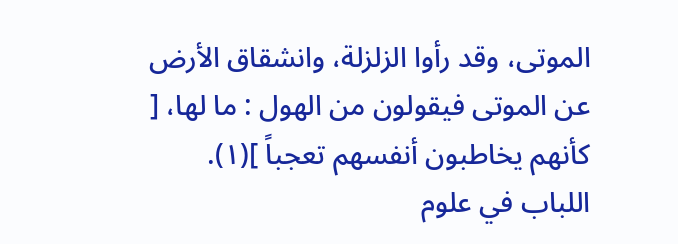الموتى، وقد رأوا الزلزلة، وانشقاق الأرض عن الموتى فيقولون من الهول : ما لها، [ كأنهم يخاطبون أنفسهم تعجباً ](١).
اللباب في علوم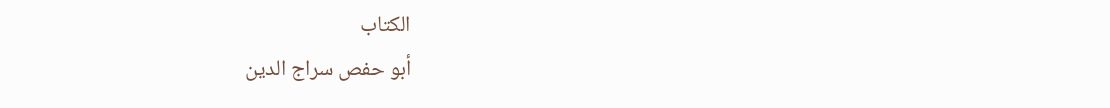الكتاب
أبو حفص سراج الدين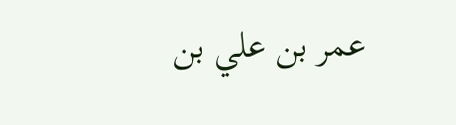عمر بن علي بن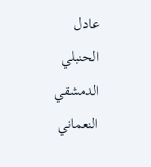عادل الحنبلي الدمشقي النعماني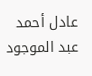عادل أحمد عبد الموجود